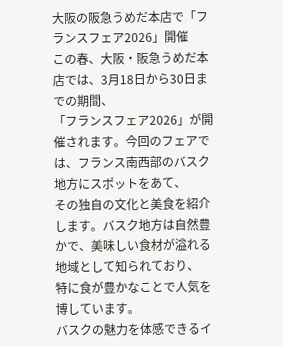大阪の阪急うめだ本店で「フランスフェア2026」開催
この春、大阪・阪急うめだ本店では、3月18日から30日までの期間、
「フランスフェア2026」が開催されます。今回のフェアでは、フランス南西部のバスク地方にスポットをあて、
その独自の文化と美食を紹介します。バスク地方は自然豊かで、美味しい食材が溢れる地域として知られており、
特に食が豊かなことで人気を博しています。
バスクの魅力を体感できるイ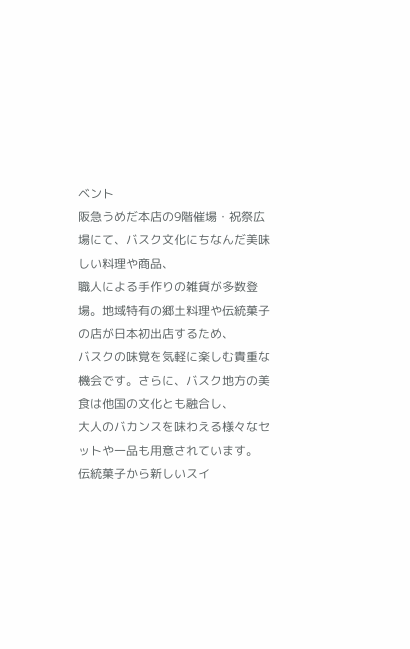ベント
阪急うめだ本店の9階催場・祝祭広場にて、バスク文化にちなんだ美味しい料理や商品、
職人による手作りの雑貨が多数登場。地域特有の郷土料理や伝統菓子の店が日本初出店するため、
バスクの味覚を気軽に楽しむ貴重な機会です。さらに、バスク地方の美食は他国の文化とも融合し、
大人のバカンスを味わえる様々なセットや一品も用意されています。
伝統菓子から新しいスイ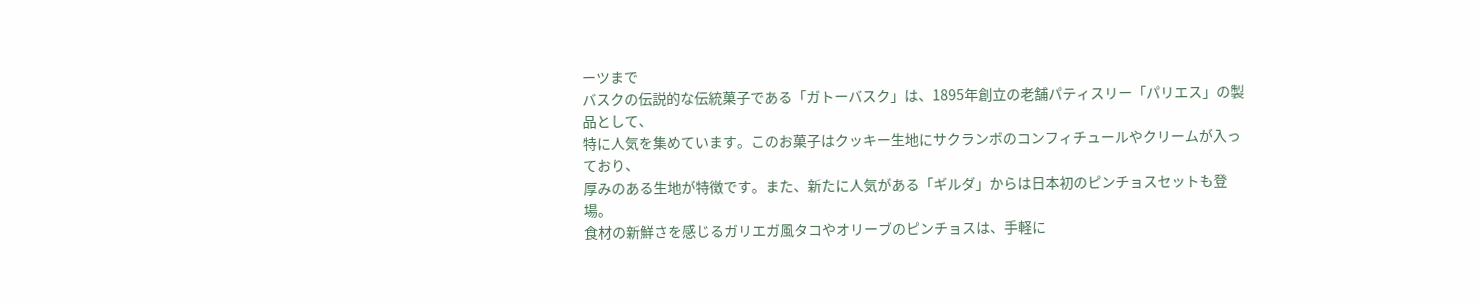ーツまで
バスクの伝説的な伝統菓子である「ガトーバスク」は、1895年創立の老舗パティスリー「パリエス」の製品として、
特に人気を集めています。このお菓子はクッキー生地にサクランボのコンフィチュールやクリームが入っており、
厚みのある生地が特徴です。また、新たに人気がある「ギルダ」からは日本初のピンチョスセットも登場。
食材の新鮮さを感じるガリエガ風タコやオリーブのピンチョスは、手軽に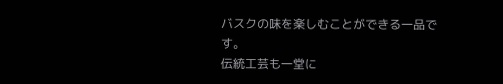バスクの味を楽しむことができる一品です。
伝統工芸も一堂に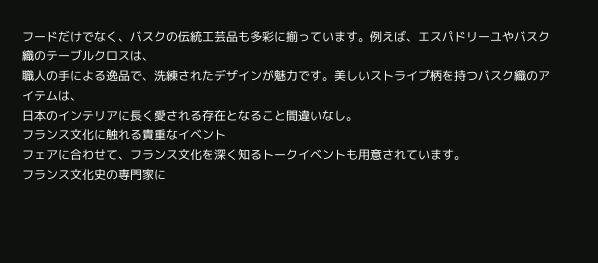フードだけでなく、バスクの伝統工芸品も多彩に揃っています。例えば、エスパドリーユやバスク織のテーブルクロスは、
職人の手による逸品で、洗練されたデザインが魅力です。美しいストライプ柄を持つバスク織のアイテムは、
日本のインテリアに長く愛される存在となること間違いなし。
フランス文化に触れる貴重なイベント
フェアに合わせて、フランス文化を深く知るトークイベントも用意されています。
フランス文化史の専門家に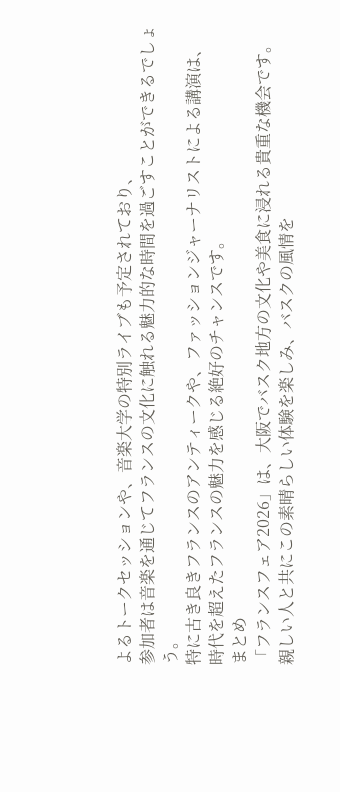よるトークセッションや、音楽大学の特別ライブも予定されており、
参加者は音楽を通じてフランスの文化に触れる魅力的な時間を過ごすことができるでしょう。
特に古き良きフランスのアンティークや、ファッションジャーナリストによる講演は、
時代を超えたフランスの魅力を感じる絶好のチャンスです。
まとめ
「フランスフェア2026」は、大阪でバスク地方の文化や美食に浸れる貴重な機会です。
親しい人と共にこの素晴らしい体験を楽しみ、バスクの風情を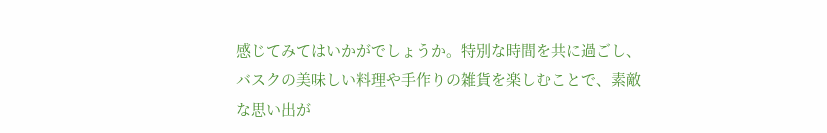感じてみてはいかがでしょうか。特別な時間を共に過ごし、
バスクの美味しい料理や手作りの雑貨を楽しむことで、素敵な思い出が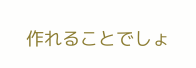作れることでしょ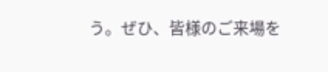う。ぜひ、皆様のご来場を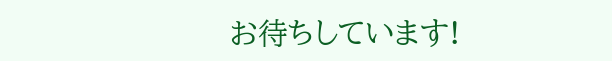お待ちしています!